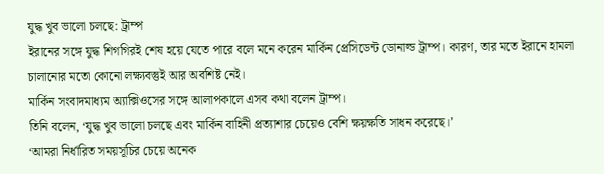যুদ্ধ খুব ভালো চলছে: ট্রাম্প
ইরানের সঙ্গে যুদ্ধ শিগগিরই শেষ হয়ে যেতে পারে বলে মনে করেন মার্কিন প্রেসিডেন্ট ডোনাল্ড ট্রাম্প। কারণ, তার মতে ইরানে হামলা চালানোর মতো কোনো লক্ষ্যবস্তুই আর অবশিষ্ট নেই।
মার্কিন সংবাদমাধ্যম অ্যাক্সিওসের সঙ্গে আলাপকালে এসব কথা বলেন ট্রাম্প।
তিনি বলেন, ‘যুদ্ধ খুব ভালো চলছে এবং মার্কিন বাহিনী প্রত্যাশার চেয়েও বেশি ক্ষয়ক্ষতি সাধন করেছে।’
‘আমরা নির্ধারিত সময়সূচির চেয়ে অনেক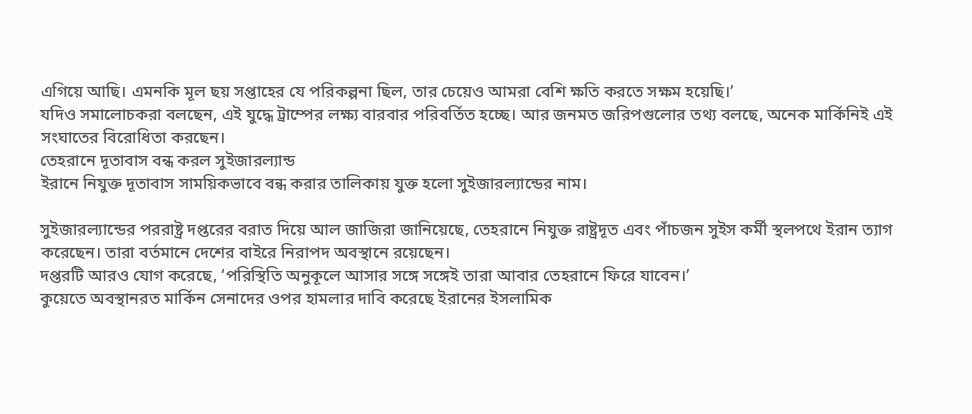এগিয়ে আছি। এমনকি মূল ছয় সপ্তাহের যে পরিকল্পনা ছিল, তার চেয়েও আমরা বেশি ক্ষতি করতে সক্ষম হয়েছি।’
যদিও সমালোচকরা বলছেন, এই যুদ্ধে ট্রাম্পের লক্ষ্য বারবার পরিবর্তিত হচ্ছে। আর জনমত জরিপগুলোর তথ্য বলছে, অনেক মার্কিনিই এই সংঘাতের বিরোধিতা করছেন।
তেহরানে দূতাবাস বন্ধ করল সুইজারল্যান্ড
ইরানে নিযুক্ত দূতাবাস সাময়িকভাবে বন্ধ করার তালিকায় যুক্ত হলো সুইজারল্যান্ডের নাম।

সুইজারল্যান্ডের পররাষ্ট্র দপ্তরের বরাত দিয়ে আল জাজিরা জানিয়েছে, তেহরানে নিযুক্ত রাষ্ট্রদূত এবং পাঁচজন সুইস কর্মী স্থলপথে ইরান ত্যাগ করেছেন। তারা বর্তমানে দেশের বাইরে নিরাপদ অবস্থানে রয়েছেন।
দপ্তরটি আরও যোগ করেছে, ‘পরিস্থিতি অনুকূলে আসার সঙ্গে সঙ্গেই তারা আবার তেহরানে ফিরে যাবেন।’
কুয়েতে অবস্থানরত মার্কিন সেনাদের ওপর হামলার দাবি করেছে ইরানের ইসলামিক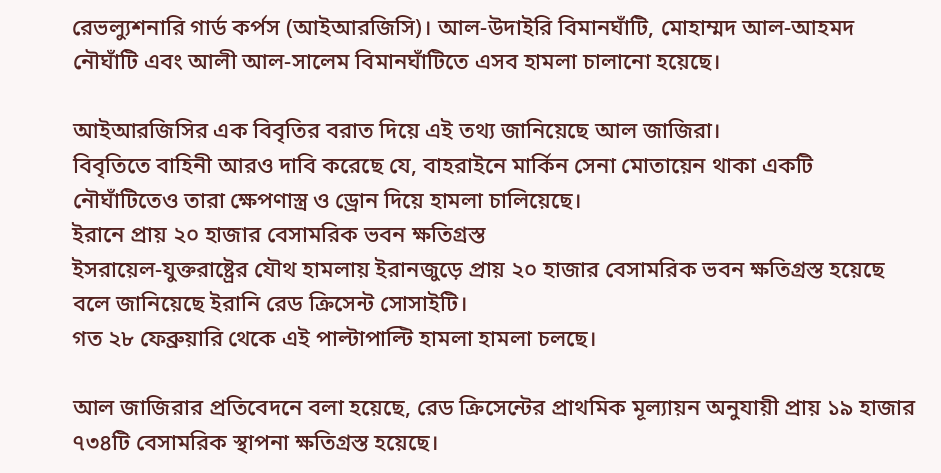রেভল্যুশনারি গার্ড কর্পস (আইআরজিসি)। আল-উদাইরি বিমানঘাঁটি, মোহাম্মদ আল-আহমদ নৌঘাঁটি এবং আলী আল-সালেম বিমানঘাঁটিতে এসব হামলা চালানো হয়েছে।

আইআরজিসির এক বিবৃতির বরাত দিয়ে এই তথ্য জানিয়েছে আল জাজিরা।
বিবৃতিতে বাহিনী আরও দাবি করেছে যে, বাহরাইনে মার্কিন সেনা মোতায়েন থাকা একটি নৌঘাঁটিতেও তারা ক্ষেপণাস্ত্র ও ড্রোন দিয়ে হামলা চালিয়েছে।
ইরানে প্রায় ২০ হাজার বেসামরিক ভবন ক্ষতিগ্রস্ত
ইসরায়েল-যুক্তরাষ্ট্রের যৌথ হামলায় ইরানজুড়ে প্রায় ২০ হাজার বেসামরিক ভবন ক্ষতিগ্রস্ত হয়েছে বলে জানিয়েছে ইরানি রেড ক্রিসেন্ট সোসাইটি।
গত ২৮ ফেব্রুয়ারি থেকে এই পাল্টাপাল্টি হামলা হামলা চলছে।

আল জাজিরার প্রতিবেদনে বলা হয়েছে, রেড ক্রিসেন্টের প্রাথমিক মূল্যায়ন অনুযায়ী প্রায় ১৯ হাজার ৭৩৪টি বেসামরিক স্থাপনা ক্ষতিগ্রস্ত হয়েছে।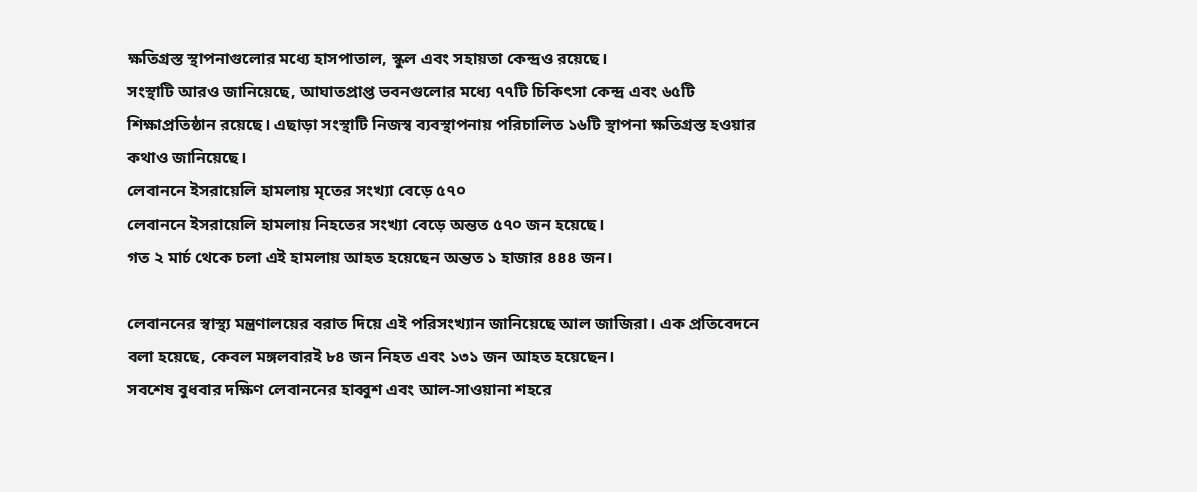ক্ষতিগ্রস্ত স্থাপনাগুলোর মধ্যে হাসপাতাল, স্কুল এবং সহায়তা কেন্দ্রও রয়েছে।
সংস্থাটি আরও জানিয়েছে, আঘাতপ্রাপ্ত ভবনগুলোর মধ্যে ৭৭টি চিকিৎসা কেন্দ্র এবং ৬৫টি শিক্ষাপ্রতিষ্ঠান রয়েছে। এছাড়া সংস্থাটি নিজস্ব ব্যবস্থাপনায় পরিচালিত ১৬টি স্থাপনা ক্ষতিগ্রস্ত হওয়ার কথাও জানিয়েছে।
লেবাননে ইসরায়েলি হামলায় মৃতের সংখ্যা বেড়ে ৫৭০
লেবাননে ইসরায়েলি হামলায় নিহতের সংখ্যা বেড়ে অন্তত ৫৭০ জন হয়েছে।
গত ২ মার্চ থেকে চলা এই হামলায় আহত হয়েছেন অন্তত ১ হাজার ৪৪৪ জন।

লেবাননের স্বাস্থ্য মন্ত্রণালয়ের বরাত দিয়ে এই পরিসংখ্যান জানিয়েছে আল জাজিরা। এক প্রতিবেদনে বলা হয়েছে, কেবল মঙ্গলবারই ৮৪ জন নিহত এবং ১৩১ জন আহত হয়েছেন।
সবশেষ বুধবার দক্ষিণ লেবাননের হাব্বুশ এবং আল-সাওয়ানা শহরে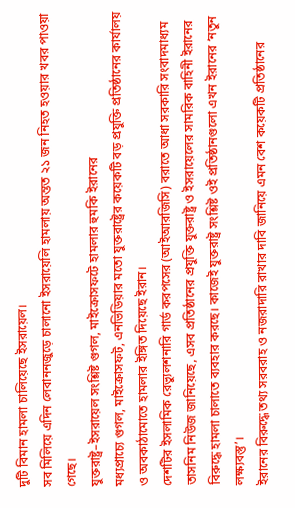দুটি বিমান হামলা চালিয়েছে ইসরায়েল।
সব মিলিয়ে এদিন লেবাননজুড়ে চালানো ইসরায়েলি হামলায় অন্তত ২১ জন নিহত হওয়ার খবর পাওয়া গেছে।
যুক্তরাষ্ট্র–ইসরায়েল সংশ্লিষ্ট গুগল, মাইক্রোসফটে হামলার হুমকি ইরানের
মধ্যপ্রাচ্যে গুগল, মাইক্রোসফট, এনভিডিয়ার মতো যুক্তরাষ্ট্রের কয়েকটি বড় প্রযুক্তি প্রতিষ্ঠানের কার্যালয় ও অবকাঠামোতে হামলার ইঙ্গিত দিয়েছে ইরান।
দেশটির ইসলামিক রেভ্যুলশনারি গার্ড করপসের (আইআরজিসি) বরাতে আধা সরকারি সংবাদমাধ্যম তাসনিম নিউজ জানিয়েছে, এসব প্রতিষ্ঠানের প্রযুক্তি যুক্তরাষ্ট্র ও ইসরায়েলের সামরিক বাহিনী ইরানের বিরুদ্ধে হামলা চালাতে ব্যবহার করছে। কাজেই যুক্তরাষ্ট্র সংশ্লিষ্ট ওই প্রতিষ্ঠানগুলো এখন ইরানের ‘নতুন লক্ষ্যবস্তু’।
ইরানের বিরুদ্ধে তথ্য সরবরাহ ও নজরাদারি রাখার দাবি জানিয়ে এমন বেশ কয়েকটি প্রতিষ্ঠানের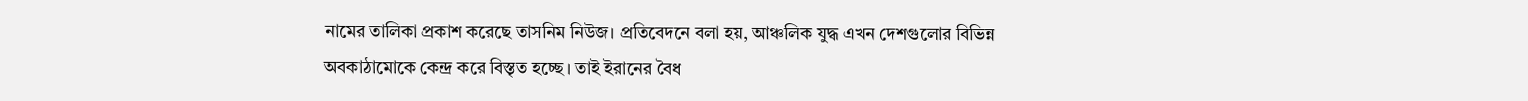নামের তালিকা প্রকাশ করেছে তাসনিম নিউজ। প্রতিবেদনে বলা হয়, আঞ্চলিক যুদ্ধ এখন দেশগুলোর বিভিন্ন অবকাঠামোকে কেন্দ্র করে বিস্তৃত হচ্ছে। তাই ইরানের বৈধ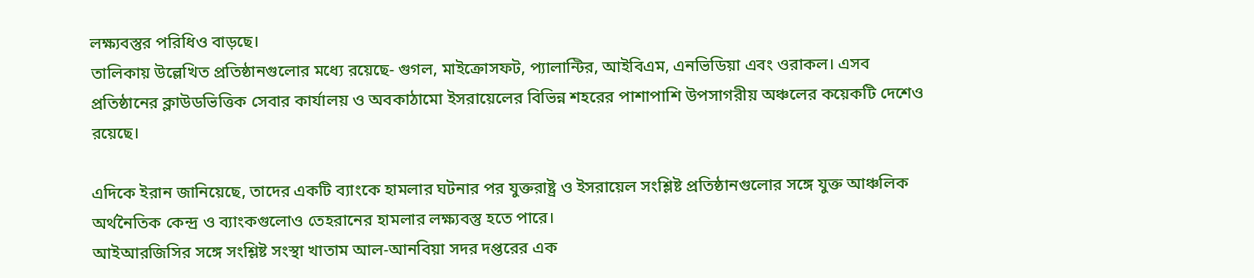লক্ষ্যবস্তুর পরিধিও বাড়ছে।
তালিকায় উল্লেখিত প্রতিষ্ঠানগুলোর মধ্যে রয়েছে- গুগল, মাইক্রোসফট, প্যালান্টির, আইবিএম, এনভিডিয়া এবং ওরাকল। এসব প্রতিষ্ঠানের ক্লাউডভিত্তিক সেবার কার্যালয় ও অবকাঠামো ইসরায়েলের বিভিন্ন শহরের পাশাপাশি উপসাগরীয় অঞ্চলের কয়েকটি দেশেও রয়েছে।

এদিকে ইরান জানিয়েছে, তাদের একটি ব্যাংকে হামলার ঘটনার পর যুক্তরাষ্ট্র ও ইসরায়েল সংশ্লিষ্ট প্রতিষ্ঠানগুলোর সঙ্গে যুক্ত আঞ্চলিক অর্থনৈতিক কেন্দ্র ও ব্যাংকগুলোও তেহরানের হামলার লক্ষ্যবস্তু হতে পারে।
আইআরজিসির সঙ্গে সংশ্লিষ্ট সংস্থা খাতাম আল-আনবিয়া সদর দপ্তরের এক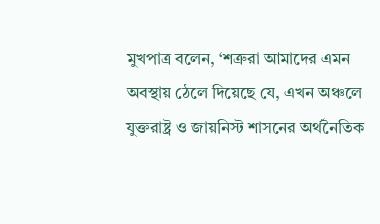মুখপাত্র বলেন, ‘শত্রুরা আমাদের এমন অবস্থায় ঠেলে দিয়েছে যে, এখন অঞ্চলে যুক্তরাষ্ট্র ও জায়নিস্ট শাসনের অর্থনৈতিক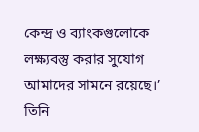কেন্দ্র ও ব্যাংকগুলোকে লক্ষ্যবস্তু করার সুযোগ আমাদের সামনে রয়েছে।’
তিনি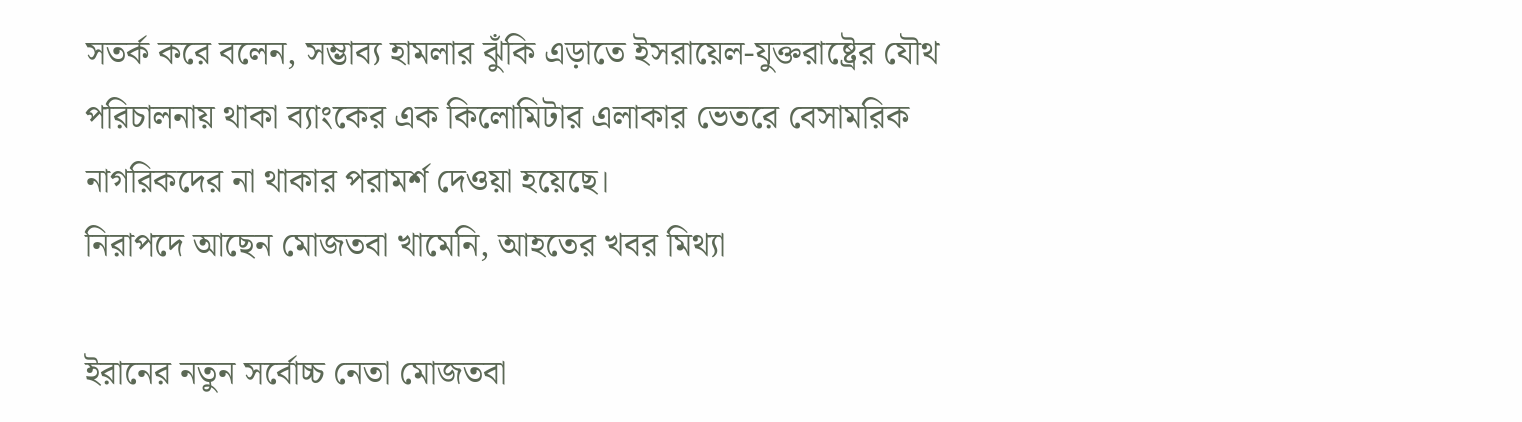সতর্ক করে বলেন, সম্ভাব্য হামলার ঝুঁকি এড়াতে ইসরায়েল-যুক্তরাষ্ট্রের যৌথ পরিচালনায় থাকা ব্যাংকের এক কিলোমিটার এলাকার ভেতরে বেসামরিক নাগরিকদের না থাকার পরামর্শ দেওয়া হয়েছে।
নিরাপদে আছেন মোজতবা খামেনি, আহতের খবর মিথ্যা

ইরানের নতুন সর্বোচ্চ নেতা মোজতবা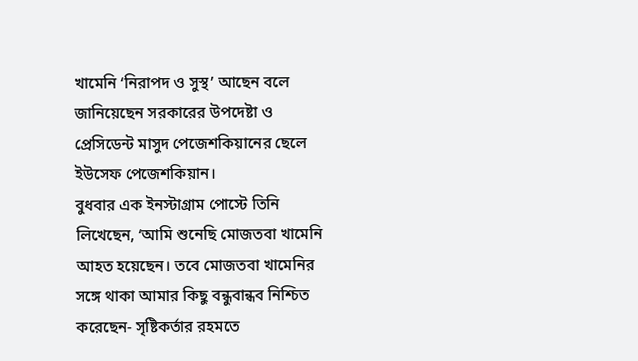খামেনি ‘নিরাপদ ও সুস্থ’ আছেন বলে জানিয়েছেন সরকারের উপদেষ্টা ও প্রেসিডেন্ট মাসুদ পেজেশকিয়ানের ছেলে ইউসেফ পেজেশকিয়ান।
বুধবার এক ইনস্টাগ্রাম পোস্টে তিনি লিখেছেন, ‘আমি শুনেছি মোজতবা খামেনি আহত হয়েছেন। তবে মোজতবা খামেনির সঙ্গে থাকা আমার কিছু বন্ধুবান্ধব নিশ্চিত করেছেন- সৃষ্টিকর্তার রহমতে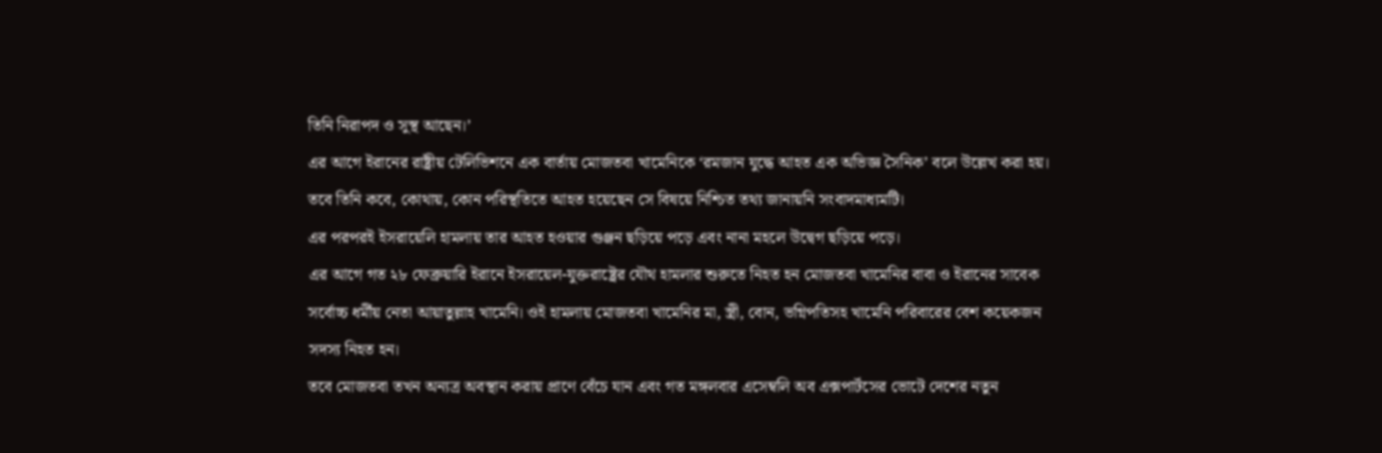তিনি নিরাপদ ও সুস্থ আছেন।’
এর আগে ইরানের রাষ্ট্রীয় টেলিভিশনে এক বার্তায় মোজতবা খামেনিকে ‘রমজান যুদ্ধে আহত এক অভিজ্ঞ সৈনিক’ বলে উল্লেখ করা হয়। তবে তিনি কবে, কোথায়, কোন পরিস্থতিতে আহত হয়েছেন সে বিষয়ে নিশ্চিত তথ্য জানায়নি সংবাদমাধ্যমটি।
এর পরপরই ইসরায়েলি হামলায় তার আহত হওয়ার গুঞ্জন ছড়িয়ে পড়ে এবং নানা মহলে উদ্বেগ ছড়িয়ে পড়ে।
এর আগে গত ২৮ ফেব্রুয়ারি ইরানে ইসরায়েল-যুক্তরাষ্ট্রের যৌথ হামলার শুরুতে নিহত হন মোজতবা খামেনির বাবা ও ইরানের সাবেক সর্বোচ্চ ধর্মীয় নেতা আয়াতুল্লাহ খামেনি। ওই হামলায় মোজতবা খামেনির মা, স্ত্রী, বোন, ভগ্নিপতিসহ খামেনি পরিবারের বেশ কয়েকজন সদস্য নিহত হন।
তবে মোজতবা তখন অন্যত্র অবস্থান করায় প্রাণে বেঁচে যান এবং গত মঙ্গলবার এসেম্বলি অব এক্সপার্টসের ভোটে দেশের নতুন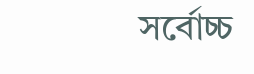সর্বোচ্চ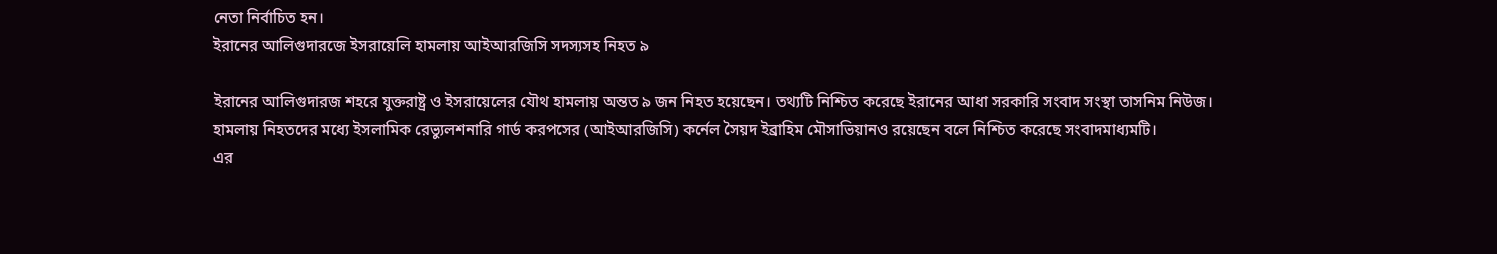নেতা নির্বাচিত হন।
ইরানের আলিগুদারজে ইসরায়েলি হামলায় আইআরজিসি সদস্যসহ নিহত ৯

ইরানের আলিগুদারজ শহরে যুক্তরাষ্ট্র ও ইসরায়েলের যৌথ হামলায় অন্তত ৯ জন নিহত হয়েছেন। তথ্যটি নিশ্চিত করেছে ইরানের আধা সরকারি সংবাদ সংস্থা তাসনিম নিউজ।
হামলায় নিহতদের মধ্যে ইসলামিক রেভ্যুলশনারি গার্ড করপসের (আইআরজিসি) কর্নেল সৈয়দ ইব্রাহিম মৌসাভিয়ানও রয়েছেন বলে নিশ্চিত করেছে সংবাদমাধ্যমটি।
এর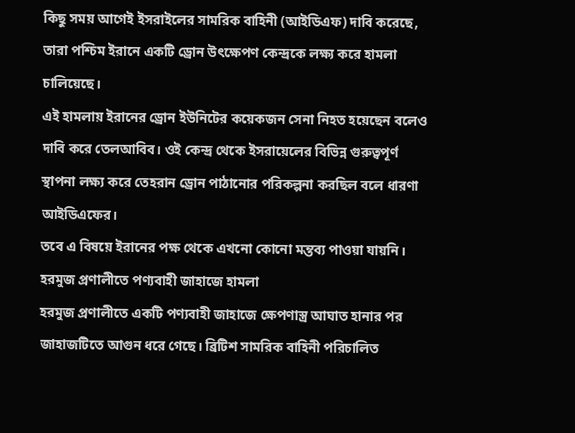কিছু সময় আগেই ইসরাইলের সামরিক বাহিনী (আইডিএফ) দাবি করেছে, তারা পশ্চিম ইরানে একটি ড্রোন উৎক্ষেপণ কেন্দ্রকে লক্ষ্য করে হামলা চালিয়েছে।
এই হামলায় ইরানের ড্রোন ইউনিটের কয়েকজন সেনা নিহত হয়েছেন বলেও দাবি করে তেলআবিব। ওই কেন্দ্র থেকে ইসরায়েলের বিভিন্ন গুরুত্বপূর্ণ স্থাপনা লক্ষ্য করে তেহরান ড্রোন পাঠানোর পরিকল্পনা করছিল বলে ধারণা আইডিএফের।
তবে এ বিষয়ে ইরানের পক্ষ থেকে এখনো কোনো মন্তব্য পাওয়া যায়নি।
হরমুজ প্রণালীতে পণ্যবাহী জাহাজে হামলা
হরমুজ প্রণালীতে একটি পণ্যবাহী জাহাজে ক্ষেপণাস্ত্র আঘাত হানার পর জাহাজটিতে আগুন ধরে গেছে। ব্রিটিশ সামরিক বাহিনী পরিচালিত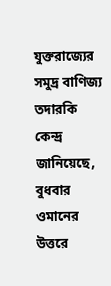যুক্তরাজ্যের সমুদ্র বাণিজ্য তদারকি কেন্দ্র জানিয়েছে, বুধবার ওমানের উত্তরে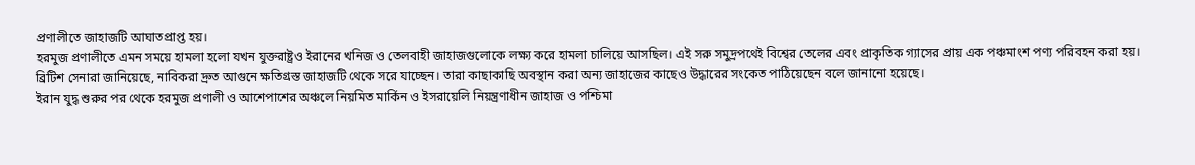প্রণালীতে জাহাজটি আঘাতপ্রাপ্ত হয়।
হরমুজ প্রণালীতে এমন সময়ে হামলা হলো যখন যুক্তরাষ্ট্রও ইরানের খনিজ ও তেলবাহী জাহাজগুলোকে লক্ষ্য করে হামলা চালিয়ে আসছিল। এই সরু সমুদ্রপথেই বিশ্বের তেলের এবং প্রাকৃতিক গ্যাসের প্রায় এক পঞ্চমাংশ পণ্য পরিবহন করা হয়।
ব্রিটিশ সেনারা জানিয়েছে, নাবিকরা দ্রুত আগুনে ক্ষতিগ্রস্ত জাহাজটি থেকে সরে যাচ্ছেন। তারা কাছাকাছি অবস্থান করা অন্য জাহাজের কাছেও উদ্ধারের সংকেত পাঠিয়েছেন বলে জানানো হয়েছে।
ইরান যুদ্ধ শুরুর পর থেকে হরমুজ প্রণালী ও আশেপাশের অঞ্চলে নিয়মিত মার্কিন ও ইসরায়েলি নিয়ন্ত্রণাধীন জাহাজ ও পশ্চিমা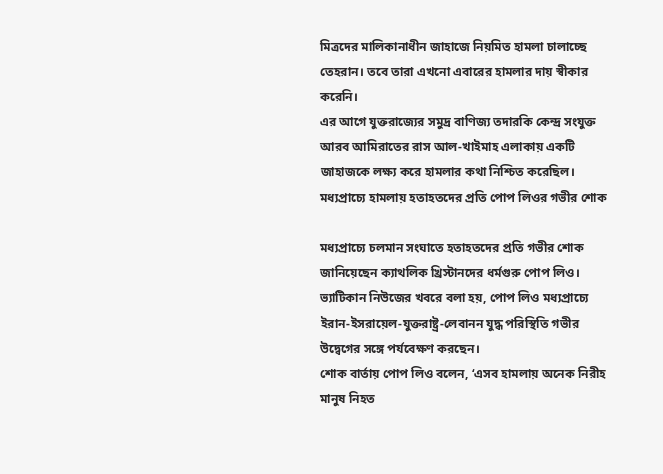মিত্রদের মালিকানাধীন জাহাজে নিয়মিত হামলা চালাচ্ছে তেহরান। তবে তারা এখনো এবারের হামলার দায় স্বীকার করেনি।
এর আগে যুক্তরাজ্যের সমুদ্র বাণিজ্য তদারকি কেন্দ্র সংযুক্ত আরব আমিরাতের রাস আল-খাইমাহ এলাকায় একটি জাহাজকে লক্ষ্য করে হামলার কথা নিশ্চিত করেছিল।
মধ্যপ্রাচ্যে হামলায় হতাহতদের প্রতি পোপ লিওর গভীর শোক

মধ্যপ্রাচ্যে চলমান সংঘাতে হতাহতদের প্রতি গভীর শোক জানিয়েছেন ক্যাথলিক খ্রিস্টানদের ধর্মগুরু পোপ লিও। ভ্যাটিকান নিউজের খবরে বলা হয়, পোপ লিও মধ্যপ্রাচ্যে ইরান-ইসরায়েল-যুক্তরাষ্ট্র-লেবানন যুদ্ধ পরিস্থিতি গভীর উদ্বেগের সঙ্গে পর্যবেক্ষণ করছেন।
শোক বার্তায় পোপ লিও বলেন, ‘এসব হামলায় অনেক নিরীহ মানুষ নিহত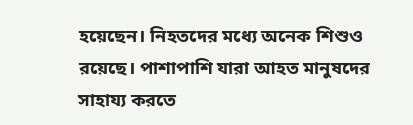হয়েছেন। নিহতদের মধ্যে অনেক শিশুও রয়েছে। পাশাপাশি যারা আহত মানুষদের সাহায্য করতে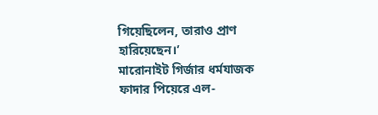গিয়েছিলেন, তারাও প্রাণ হারিয়েছেন।’
মারোনাইট গির্জার ধর্মযাজক ফাদার পিয়েরে এল-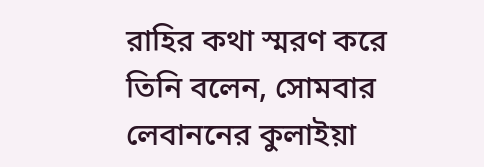রাহির কথা স্মরণ করে তিনি বলেন, সোমবার লেবাননের কুলাইয়া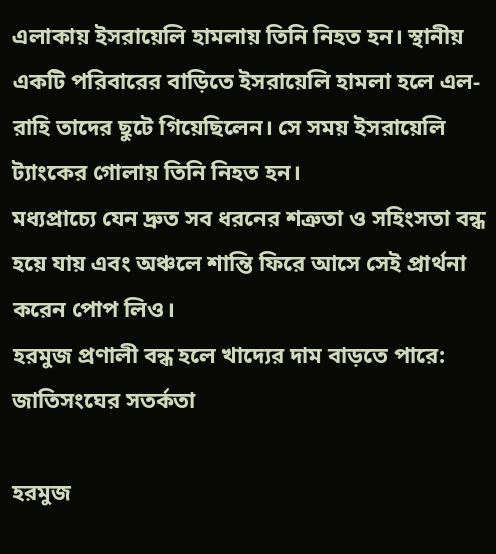এলাকায় ইসরায়েলি হামলায় তিনি নিহত হন। স্থানীয় একটি পরিবারের বাড়িতে ইসরায়েলি হামলা হলে এল-রাহি তাদের ছুটে গিয়েছিলেন। সে সময় ইসরায়েলি ট্যাংকের গোলায় তিনি নিহত হন।
মধ্যপ্রাচ্যে যেন দ্রুত সব ধরনের শত্রুতা ও সহিংসতা বন্ধ হয়ে যায় এবং অঞ্চলে শান্তি ফিরে আসে সেই প্রার্থনা করেন পোপ লিও।
হরমুজ প্রণালী বন্ধ হলে খাদ্যের দাম বাড়তে পারে: জাতিসংঘের সতর্কতা

হরমুজ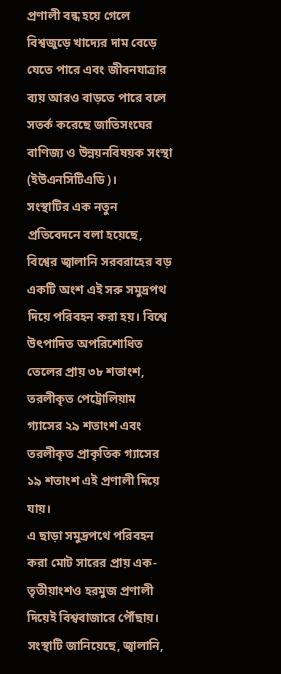প্রণালী বন্ধ হয়ে গেলে বিশ্বজুড়ে খাদ্যের দাম বেড়ে যেতে পারে এবং জীবনযাত্রার ব্যয় আরও বাড়তে পারে বলে সতর্ক করেছে জাতিসংঘের বাণিজ্য ও উন্নয়নবিষয়ক সংস্থা (ইউএনসিটিএডি)।
সংস্থাটির এক নতুন প্রতিবেদনে বলা হয়েছে, বিশ্বের জ্বালানি সরবরাহের বড় একটি অংশ এই সরু সমুদ্রপথ দিয়ে পরিবহন করা হয়। বিশ্বে উৎপাদিত অপরিশোধিত তেলের প্রায় ৩৮ শতাংশ, তরলীকৃত পেট্রোলিয়াম গ্যাসের ২৯ শতাংশ এবং তরলীকৃত প্রাকৃতিক গ্যাসের ১৯ শতাংশ এই প্রণালী দিয়ে যায়।
এ ছাড়া সমুদ্রপথে পরিবহন করা মোট সারের প্রায় এক-তৃতীয়াংশও হরমুজ প্রণালী দিয়েই বিশ্ববাজারে পৌঁছায়।
সংস্থাটি জানিয়েছে, জ্বালানি,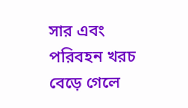সার এবং পরিবহন খরচ বেড়ে গেলে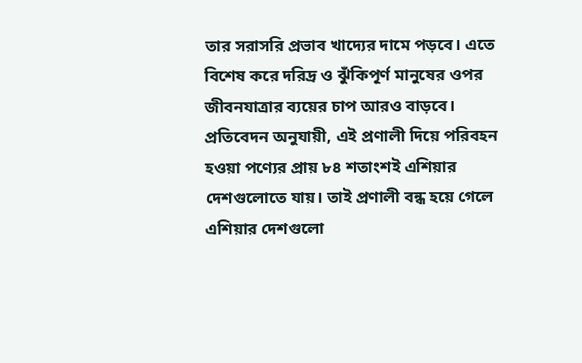তার সরাসরি প্রভাব খাদ্যের দামে পড়বে। এতে বিশেষ করে দরিদ্র ও ঝুঁকিপূর্ণ মানুষের ওপর জীবনযাত্রার ব্যয়ের চাপ আরও বাড়বে।
প্রতিবেদন অনুযায়ী, এই প্রণালী দিয়ে পরিবহন হওয়া পণ্যের প্রায় ৮৪ শতাংশই এশিয়ার দেশগুলোতে যায়। তাই প্রণালী বন্ধ হয়ে গেলে এশিয়ার দেশগুলো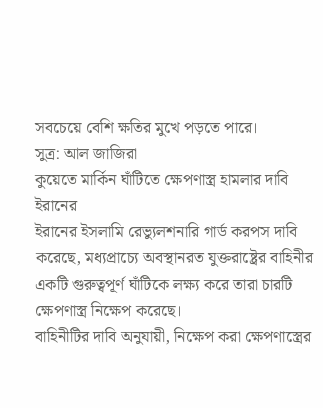সবচেয়ে বেশি ক্ষতির মুখে পড়তে পারে।
সুত্র: আল জাজিরা
কুয়েতে মার্কিন ঘাঁটিতে ক্ষেপণাস্ত্র হামলার দাবি ইরানের
ইরানের ইসলামি রেভ্যুলশনারি গার্ড করপস দাবি করেছে, মধ্যপ্রাচ্যে অবস্থানরত যুক্তরাষ্ট্রের বাহিনীর একটি গুরুত্বপূর্ণ ঘাঁটিকে লক্ষ্য করে তারা চারটি ক্ষেপণাস্ত্র নিক্ষেপ করেছে।
বাহিনীটির দাবি অনুযায়ী, নিক্ষেপ করা ক্ষেপণাস্ত্রের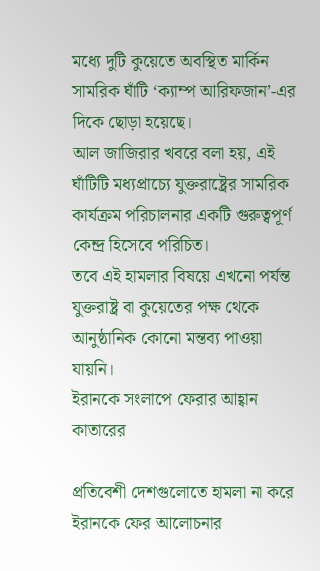মধ্যে দুটি কুয়েতে অবস্থিত মার্কিন সামরিক ঘাঁটি ‘ক্যাম্প আরিফজান’-এর দিকে ছোড়া হয়েছে।
আল জাজিরার খবরে বলা হয়, এই ঘাঁটিটি মধ্যপ্রাচ্যে যুক্তরাষ্ট্রের সামরিক কার্যক্রম পরিচালনার একটি গুরুত্বপূর্ণ কেন্দ্র হিসেবে পরিচিত।
তবে এই হামলার বিষয়ে এখনো পর্যন্ত যুক্তরাষ্ট্র বা কুয়েতের পক্ষ থেকে আনুষ্ঠানিক কোনো মন্তব্য পাওয়া যায়নি।
ইরানকে সংলাপে ফেরার আহ্বান কাতারের

প্রতিবেশী দেশগুলোতে হামলা না করে ইরানকে ফের আলোচনার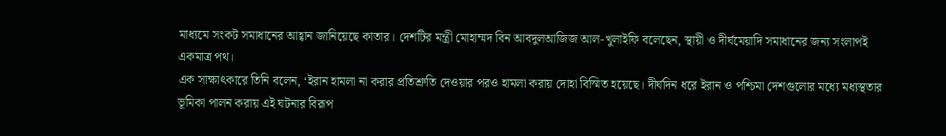মাধ্যমে সংকট সমাধানের আহ্বান জানিয়েছে কাতার। দেশটির মন্ত্রী মোহাম্মদ বিন আবদুলআজিজ আল-খুলাইফি বলেছেন, স্থায়ী ও দীর্ঘমেয়াদি সমাধানের জন্য সংলাপই একমাত্র পথ।
এক সাক্ষাৎকারে তিনি বলেন, ‘ইরান হামলা না করার প্রতিশ্রুতি দেওয়ার পরও হামলা করায় দোহা বিস্মিত হয়েছে। দীর্ঘদিন ধরে ইরান ও পশ্চিমা দেশগুলোর মধ্যে মধ্যস্থতার ভূমিকা পালন করায় এই ঘটনার বিরূপ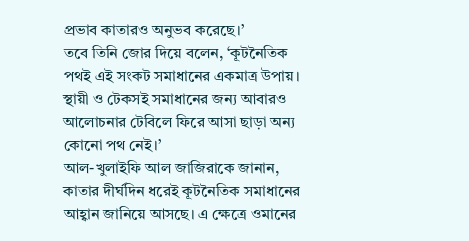প্রভাব কাতারও অনুভব করেছে।’
তবে তিনি জোর দিয়ে বলেন, ‘কূটনৈতিক পথই এই সংকট সমাধানের একমাত্র উপায়। স্থায়ী ও টেকসই সমাধানের জন্য আবারও আলোচনার টেবিলে ফিরে আসা ছাড়া অন্য কোনো পথ নেই।’
আল-খুলাইফি আল জাজিরাকে জানান, কাতার দীর্ঘদিন ধরেই কূটনৈতিক সমাধানের আহ্বান জানিয়ে আসছে। এ ক্ষেত্রে ওমানের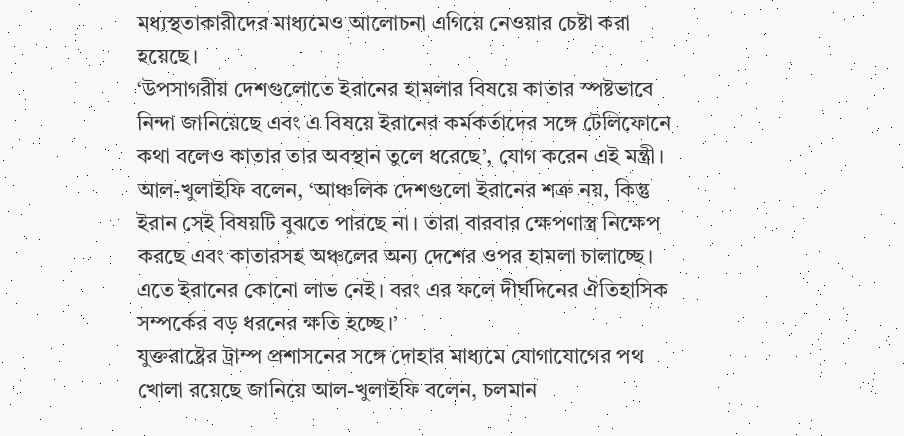মধ্যস্থতাকারীদের মাধ্যমেও আলোচনা এগিয়ে নেওয়ার চেষ্টা করা হয়েছে।
‘উপসাগরীয় দেশগুলোতে ইরানের হামলার বিষয়ে কাতার স্পষ্টভাবে নিন্দা জানিয়েছে এবং এ বিষয়ে ইরানের কর্মকর্তাদের সঙ্গে টেলিফোনে কথা বলেও কাতার তার অবস্থান তুলে ধরেছে’, যোগ করেন এই মন্ত্রী।
আল-খুলাইফি বলেন, ‘আঞ্চলিক দেশগুলো ইরানের শত্রু নয়, কিন্তু ইরান সেই বিষয়টি বুঝতে পারছে না। তারা বারবার ক্ষেপণাস্ত্র নিক্ষেপ করছে এবং কাতারসহ অঞ্চলের অন্য দেশের ওপর হামলা চালাচ্ছে। এতে ইরানের কোনো লাভ নেই। বরং এর ফলে দীর্ঘদিনের ঐতিহাসিক সম্পর্কের বড় ধরনের ক্ষতি হচ্ছে।’
যুক্তরাষ্ট্রের ট্রাম্প প্রশাসনের সঙ্গে দোহার মাধ্যমে যোগাযোগের পথ খোলা রয়েছে জানিয়ে আল-খুলাইফি বলেন, চলমান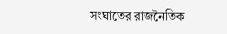সংঘাতের রাজনৈতিক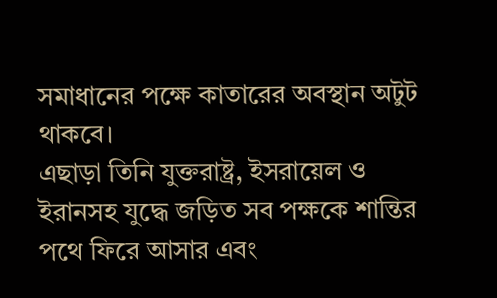সমাধানের পক্ষে কাতারের অবস্থান অটুট থাকবে।
এছাড়া তিনি যুক্তরাষ্ট্র, ইসরায়েল ও ইরানসহ যুদ্ধে জড়িত সব পক্ষকে শান্তির পথে ফিরে আসার এবং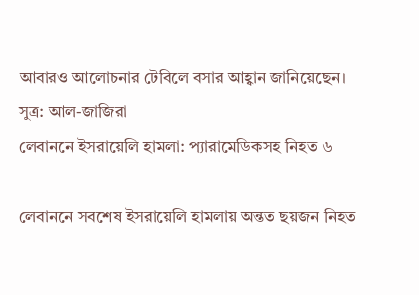আবারও আলোচনার টেবিলে বসার আহ্বান জানিয়েছেন।
সুত্র: আল-জাজিরা
লেবাননে ইসরায়েলি হামলা: প্যারামেডিকসহ নিহত ৬

লেবাননে সবশেষ ইসরায়েলি হামলায় অন্তত ছয়জন নিহত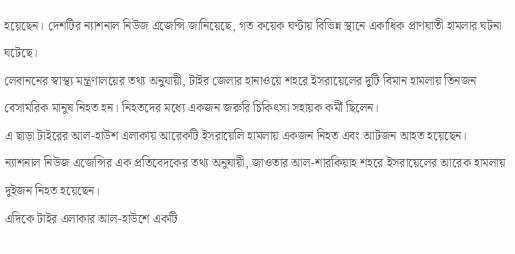হয়েছেন। দেশটির ন্যাশনাল নিউজ এজেন্সি জানিয়েছে, গত কয়েক ঘণ্টায় বিভিন্ন স্থানে একাধিক প্রাণঘাতী হামলার ঘটনা ঘটেছে।
লেবাননের স্বাস্থ্য মন্ত্রণালয়ের তথ্য অনুযায়ী, টাইর জেলার হানাওয়ে শহরে ইসরায়েলের দুটি বিমান হামলায় তিনজন বেসামরিক মানুষ নিহত হন। নিহতদের মধ্যে একজন জরুরি চিকিৎসা সহায়ক কর্মী ছিলেন।
এ ছাড়া টাইরের আল-হাউশ এলাকায় আরেকটি ইসরায়েলি হামলায় একজন নিহত এবং আটজন আহত হয়েছেন।
ন্যাশনাল নিউজ এজেন্সির এক প্রতিবেদকের তথ্য অনুযায়ী, জাওতার আল-শারকিয়াহ শহরে ইসরায়েলের আরেক হামলায় দুইজন নিহত হয়েছেন।
এদিকে টাইর এলাকার আল-হাউশে একটি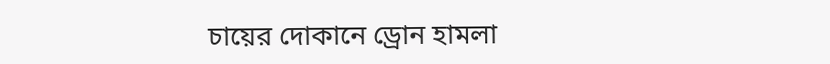চায়ের দোকানে ড্রোন হামলা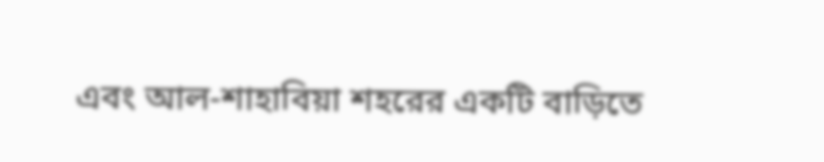এবং আল-শাহাবিয়া শহরের একটি বাড়িতে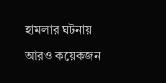হামলার ঘটনায় আরও কয়েকজন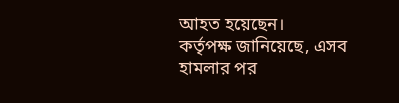আহত হয়েছেন।
কর্তৃপক্ষ জানিয়েছে, এসব হামলার পর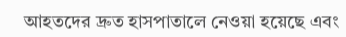আহতদের দ্রুত হাসপাতালে নেওয়া হয়েছে এবং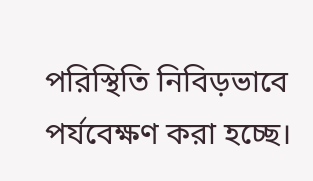পরিস্থিতি নিবিড়ভাবে পর্যবেক্ষণ করা হচ্ছে।